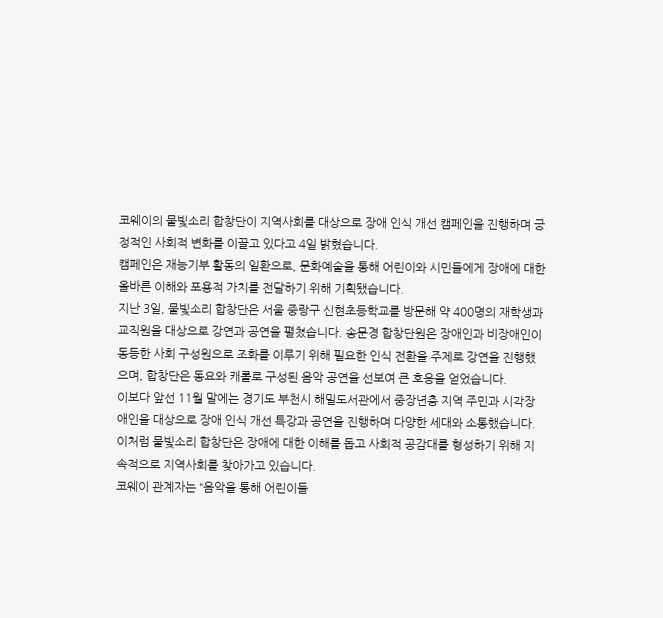코웨이의 물빛소리 합창단이 지역사회를 대상으로 장애 인식 개선 캠페인을 진행하며 긍정적인 사회적 변화를 이끌고 있다고 4일 밝혔습니다.
캠페인은 재능기부 활동의 일환으로, 문화예술을 통해 어린이와 시민들에게 장애에 대한 올바른 이해와 포용적 가치를 전달하기 위해 기획됐습니다.
지난 3일, 물빛소리 합창단은 서울 중랑구 신현초등학교를 방문해 약 400명의 재학생과 교직원을 대상으로 강연과 공연을 펼쳤습니다. 송문경 합창단원은 장애인과 비장애인이 동등한 사회 구성원으로 조화를 이루기 위해 필요한 인식 전환을 주제로 강연을 진행했으며, 합창단은 동요와 캐롤로 구성된 음악 공연을 선보여 큰 호응을 얻었습니다.
이보다 앞선 11월 말에는 경기도 부천시 해밀도서관에서 중장년층 지역 주민과 시각장애인을 대상으로 장애 인식 개선 특강과 공연을 진행하며 다양한 세대와 소통했습니다. 이처럼 물빛소리 합창단은 장애에 대한 이해를 돕고 사회적 공감대를 형성하기 위해 지속적으로 지역사회를 찾아가고 있습니다.
코웨이 관계자는 “음악을 통해 어린이들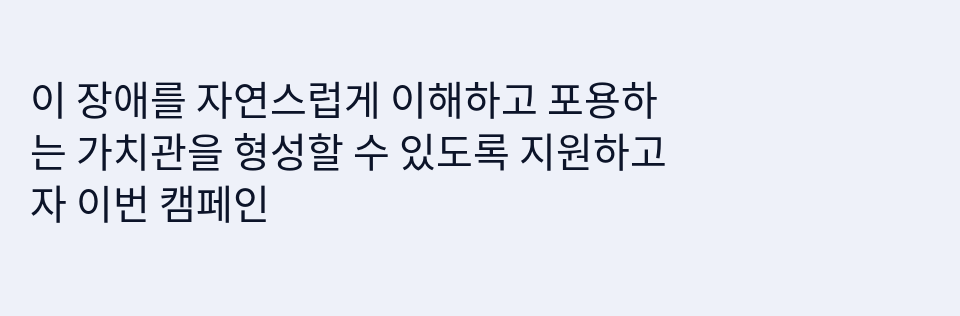이 장애를 자연스럽게 이해하고 포용하는 가치관을 형성할 수 있도록 지원하고자 이번 캠페인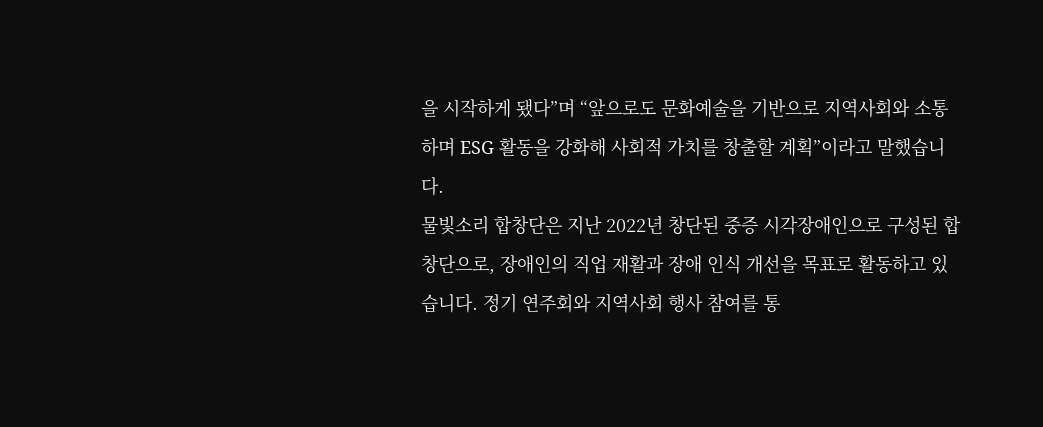을 시작하게 됐다”며 “앞으로도 문화예술을 기반으로 지역사회와 소통하며 ESG 활동을 강화해 사회적 가치를 창출할 계획”이라고 말했습니다.
물빛소리 합창단은 지난 2022년 창단된 중증 시각장애인으로 구성된 합창단으로, 장애인의 직업 재활과 장애 인식 개선을 목표로 활동하고 있습니다. 정기 연주회와 지역사회 행사 참여를 통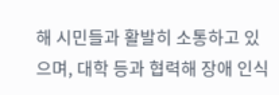해 시민들과 활발히 소통하고 있으며, 대학 등과 협력해 장애 인식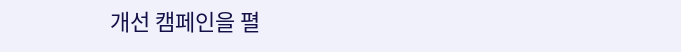개선 캠페인을 펼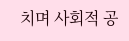치며 사회적 공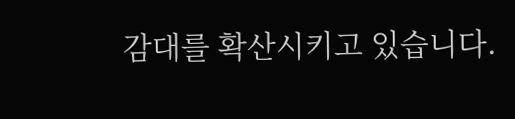감대를 확산시키고 있습니다.